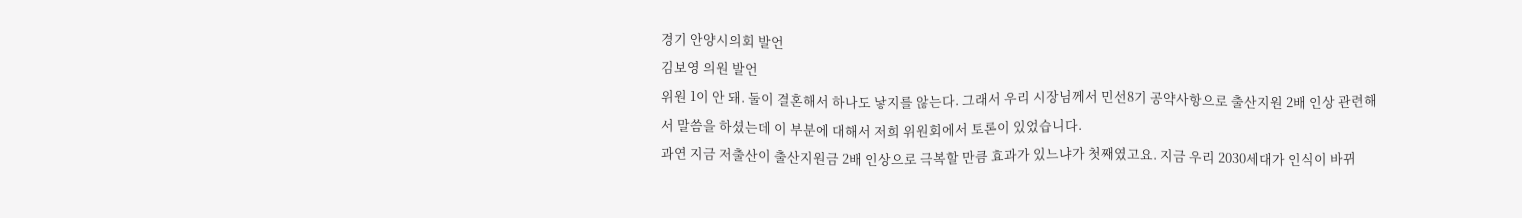경기 안양시의회 발언
김보영 의원 발언
위원 1이 안 돼. 둘이 결혼해서 하나도 낳지를 않는다. 그래서 우리 시장님께서 민선8기 공약사항으로 출산지원 2배 인상 관련해서 말씀을 하셨는데 이 부분에 대해서 저희 위원회에서 토론이 있었습니다.
과연 지금 저출산이 출산지원금 2배 인상으로 극복할 만큼 효과가 있느냐가 첫째였고요. 지금 우리 2030세대가 인식이 바뀌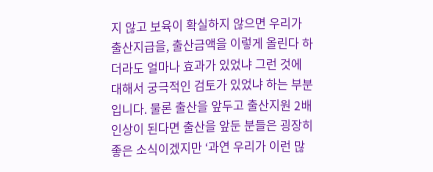지 않고 보육이 확실하지 않으면 우리가 출산지급을, 출산금액을 이렇게 올린다 하더라도 얼마나 효과가 있었냐 그런 것에 대해서 궁극적인 검토가 있었냐 하는 부분입니다. 물론 출산을 앞두고 출산지원 2배 인상이 된다면 출산을 앞둔 분들은 굉장히 좋은 소식이겠지만 ‘과연 우리가 이런 많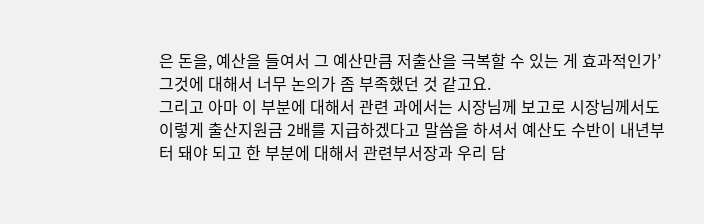은 돈을, 예산을 들여서 그 예산만큼 저출산을 극복할 수 있는 게 효과적인가’ 그것에 대해서 너무 논의가 좀 부족했던 것 같고요.
그리고 아마 이 부분에 대해서 관련 과에서는 시장님께 보고로 시장님께서도 이렇게 출산지원금 2배를 지급하겠다고 말씀을 하셔서 예산도 수반이 내년부터 돼야 되고 한 부분에 대해서 관련부서장과 우리 담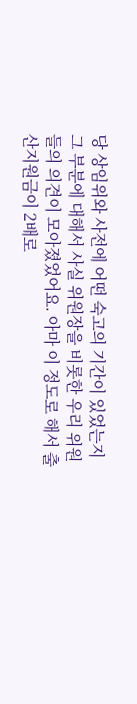당 상임위와 사전에 어떤 숙고의 기간이 있었는지 그 부분에 대해서 사실 위원장을 비롯한 우리 위원들의 의견이 모아졌었어요. 아마 이 정도로 해서 출산지원금이 2배로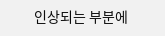인상되는 부분에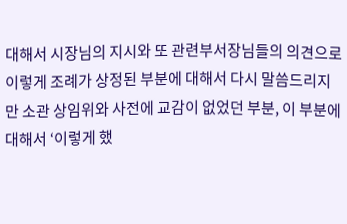대해서 시장님의 지시와 또 관련부서장님들의 의견으로 이렇게 조례가 상정된 부분에 대해서 다시 말씀드리지만 소관 상임위와 사전에 교감이 없었던 부분, 이 부분에 대해서 ‘이렇게 했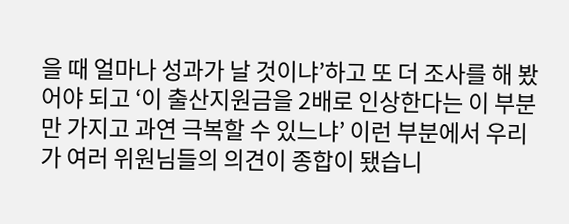을 때 얼마나 성과가 날 것이냐’하고 또 더 조사를 해 봤어야 되고 ‘이 출산지원금을 2배로 인상한다는 이 부분만 가지고 과연 극복할 수 있느냐’ 이런 부분에서 우리가 여러 위원님들의 의견이 종합이 됐습니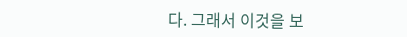다. 그래서 이것을 보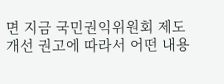면 지금 국민권익위원회 제도개선 권고에 따라서 어떤 내용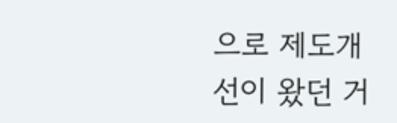으로 제도개선이 왔던 거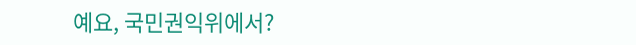예요, 국민권익위에서?